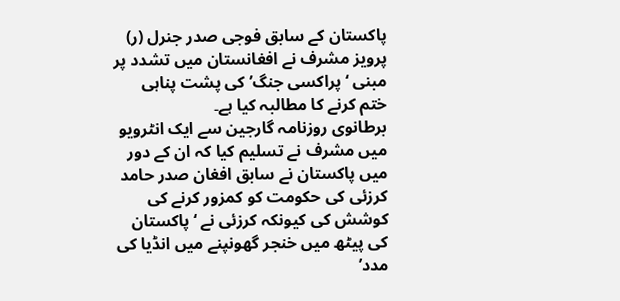پاکستان کے سابق فوجی صدر جنرل (ر) پرویز مشرف نے افغانستان میں تشدد پر مبنی ‘پراکسی جنگ’ کی پشت پناہی ختم کرنے کا مطالبہ کیا ہے۔
برطانوی روزنامہ گارجین سے ایک انٹرویو میں مشرف نے تسلیم کیا کہ ان کے دور میں پاکستان نے سابق افغان صدر حامد کرزئی کی حکومت کو کمزور کرنے کی کوشش کی کیونکہ کرزئی نے ‘پاکستان کی پیٹھ میں خنجر گھونپنے میں انڈیا کی مدد’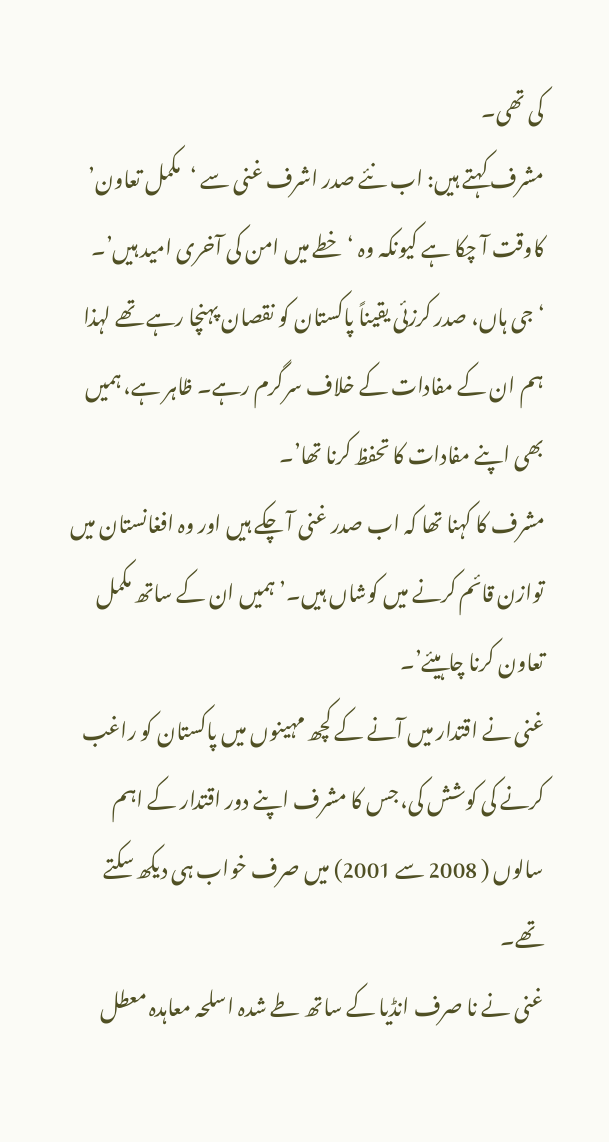کی تھی۔
مشرف کہتے ہیں: اب نئے صدر اشرف غنی سے ‘مکمل تعاون’ کاوقت آ چکا ہے کیونکہ وہ ‘خطے میں امن کی آخری امید ہیں’۔
‘جی ہاں، صدر کرزئی یقیناً پاکستان کو نقصان پہنچا رہے تھے لہذا ہم ان کے مفادات کے خلاف سرگرم رہے۔ ظاہر ہے، ہمیں بھی اپنے مفادات کا تحفظ کرنا تھا’۔
مشرف کا کہنا تھا کہ اب صدر غنی آ چکے ہیں اور وہ افغانستان میں توازن قائم کرنے میں کوشاں ہیں۔’ہمیں ان کے ساتھ مکمل تعاون کرنا چاہیئے’۔
غنی نے اقتدار میں آنے کے کچھ مہینوں میں پاکستان کو راغب کرنے کی کوشش کی، جس کا مشرف اپنے دور اقتدار کے اہم سالوں ( 2008 سے 2001) میں صرف خواب ہی دیکھ سکتے تھے۔
غنی نے نا صرف انڈیا کے ساتھ طے شدہ اسلحہ معاہدہ معطل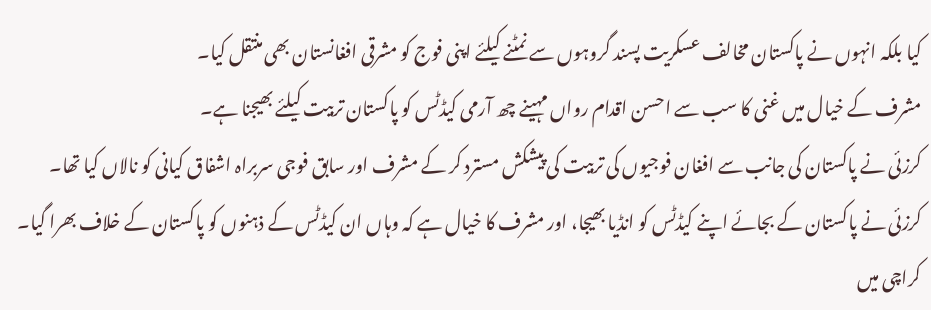کیا بلکہ انہوں نے پاکستان مخالف عسکریت پسند گروہوں سے نمٹنے کیلئے اپنی فوج کو مشرقی افغانستان بھی منتقل کیا۔
مشرف کے خیال میں غنی کا سب سے احسن اقدام رواں مہینے چھ آرمی کیڈٹس کو پاکستان تربیت کیلئے بھیجنا ہے۔
کرزئی نے پاکستان کی جانب سے افغان فوجیوں کی تربیت کی پیشکش مسترد کر کے مشرف اور سابق فوجی سربراہ اشفاق کیانی کو نالاں کیا تھا۔ کرزئی نے پاکستان کے بجائے اپنے کیڈٹس کو انڈیا بھیجا، اور مشرف کا خیال ہے کہ وہاں ان کیڈٹس کے ذہنوں کو پاکستان کے خلاف بھرا گیا۔
کراچی میں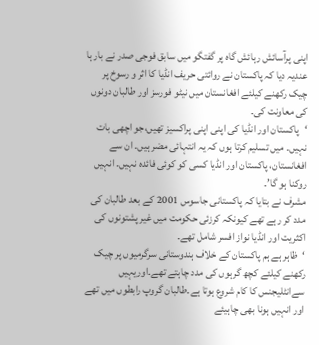اپنی پرآسائش رہائش گاہ پر گفتگو میں سابق فوجی صدر نے بار ہا عندیہ دیا کہ پاکستان نے روائتی حریف انڈیا کا اثر و رسوخ پر چیک رکھنے کیلئے افغانستان میں نیٹو فورسز اور طالبان دونوں کی معاونت کی۔
‘پاکستان اور انڈیا کی اپنی اپنی پراکسیز تھیں،جو اچھی بات نہیں۔ میں تسلیم کرتا ہوں کہ یہ انتہائی مضر ہیں۔ ان سے افغانستان، پاکستان اور انڈیا کسی کو کوئی فائدہ نہیں۔ انہیں روکنا ہو گا’۔
مشرف نے بتایا کہ پاکستانی جاسوس 2001 کے بعد طالبان کی مدد کر رہے تھے کیونکہ کرزئی حکومت میں غیر پشتونوں کی اکثریت اور انڈیا نواز افسر شامل تھے۔
‘ظاہر ہے ہم پاکستان کے خلاف ہندوستانی سرگرمیوں پر چیک رکھنے کیلئے کچھ گرہوں کی مدد چاہتے تھے۔اوریہیں سےانٹلیجنس کا کام شروع ہوتا ہے۔طالبان گروپ رابطوں میں تھے اور انہیں ہونا بھی چاہیئے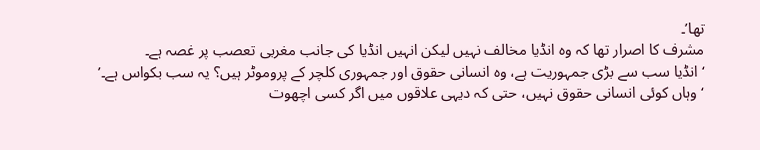تھا’۔
مشرف کا اصرار تھا کہ وہ انڈیا مخالف نہیں لیکن انہیں انڈیا کی جانب مغربی تعصب پر غصہ ہے۔
‘انڈیا سب سے بڑی جمہوریت ہے، وہ انسانی حقوق اور جمہوری کلچر کے پروموٹر ہیں؟ یہ سب بکواس ہے۔’
‘وہاں کوئی انسانی حقوق نہیں، حتی کہ دیہی علاقوں میں اگر کسی اچھوت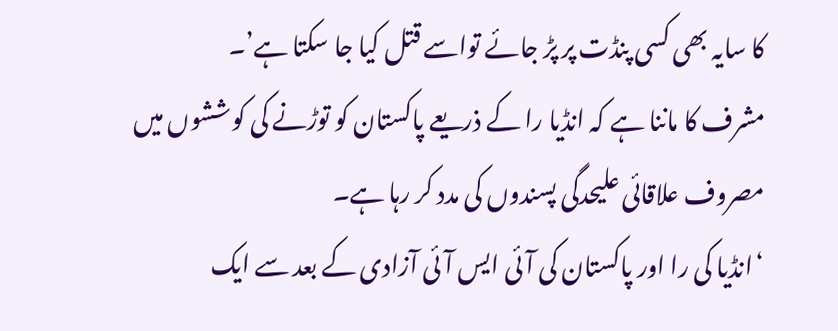کا سایہ بھی کسی پنڈت پر پڑ جائے تواسے قتل کیا جا سکتا ہے’۔
مشرف کا ماننا ہے کہ انڈیا را کے ذریعے پاکستان کو توڑنے کی کوششوں میں مصروف علاقائی علیحدگی پسندوں کی مدد کر رہا ہے۔
‘انڈیا کی را اور پاکستان کی آئی ایس آئی آزادی کے بعد سے ایک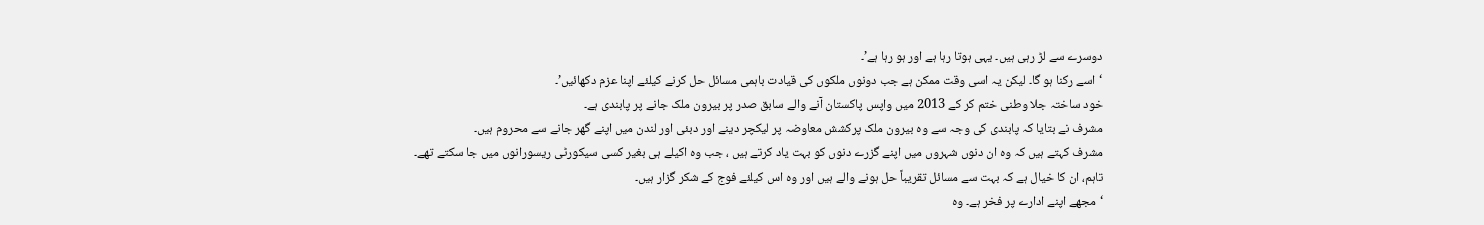دوسرے سے لڑ رہی ہیں۔ یہی ہوتا رہا ہے اور ہو رہا ہے’۔
‘اسے رکنا ہو گا۔ لیکن یہ اسی وقت ممکن ہے جب دونوں ملکوں کی قیادت باہمی مسائل حل کرنے کیلئے اپنا عزم دکھائیں’۔
خود ساختہ جلا وطنی ختم کر کے 2013 میں واپس پاکستان آنے والے سابق صدر پر بیرون ملک جانے پر پابندی ہے۔
مشرف نے بتایا کہ پابندی کی وجہ سے وہ بیرون ملک پرکشش معاوضہ پر لیکچر دینے اور دبئی اور لندن میں اپنے گھر جانے سے محروم ہیں۔
مشرف کہتے ہیں کہ وہ ان دنوں شہروں میں اپنے گزرے دنوں کو بہت یاد کرتے ہیں ، جب وہ اکیلے ہی بغیر کسی سیکورٹی ریسورانوں میں جا سکتے تھے۔
تاہم، ان کا خیال ہے کہ بہت سے مسائل تقریباً حل ہونے والے ہیں اور وہ اس کیلئے فوج کے شکر گزار ہیں۔
‘مجھے اپنے ادارے پر فخر ہے۔ وہ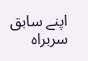اپنے سابق سربراہ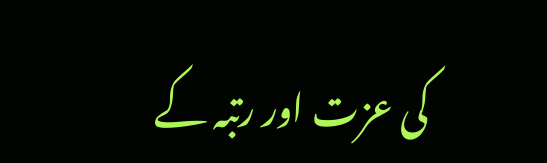کی عزت اور رتبہ کے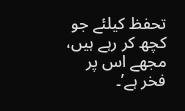تحفظ کیلئے جو کچھ کر رہے ہیں، مجھے اس پر فخر ہے’۔